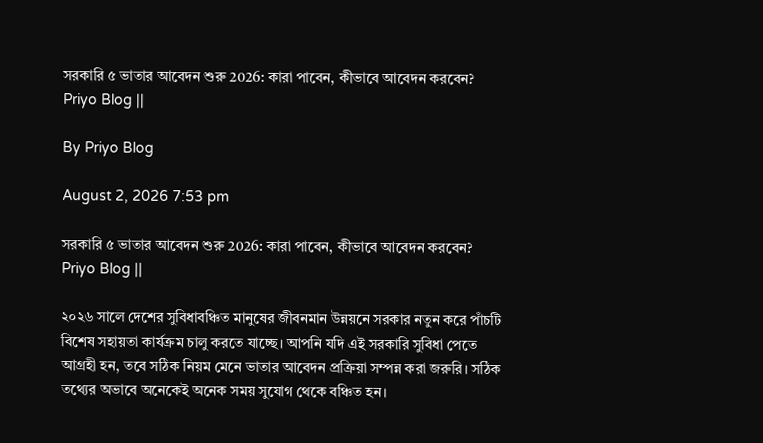সরকারি ৫ ভাতার আবেদন শুরু 2026: কারা পাবেন, কীভাবে আবেদন করবেন? Priyo Blog ||

By Priyo Blog

August 2, 2026 7:53 pm

সরকারি ৫ ভাতার আবেদন শুরু 2026: কারা পাবেন, কীভাবে আবেদন করবেন? Priyo Blog ||

২০২৬ সালে দেশের সুবিধাবঞ্চিত মানুষের জীবনমান উন্নয়নে সরকার নতুন করে পাঁচটি বিশেষ সহায়তা কার্যক্রম চালু করতে যাচ্ছে। আপনি যদি এই সরকারি সুবিধা পেতে আগ্রহী হন, তবে সঠিক নিয়ম মেনে ভাতার আবেদন প্রক্রিয়া সম্পন্ন করা জরুরি। সঠিক তথ্যের অভাবে অনেকেই অনেক সময় সুযোগ থেকে বঞ্চিত হন।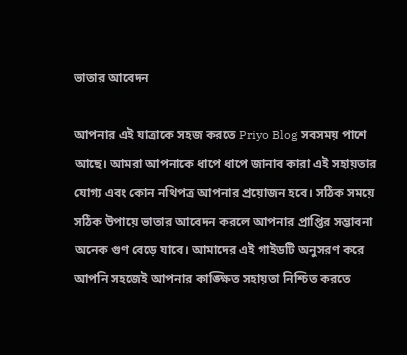ভাতার আবেদন

আপনার এই যাত্রাকে সহজ করতে Priyo Blog সবসময় পাশে আছে। আমরা আপনাকে ধাপে ধাপে জানাব কারা এই সহায়তার যোগ্য এবং কোন নথিপত্র আপনার প্রয়োজন হবে। সঠিক সময়ে সঠিক উপায়ে ভাতার আবেদন করলে আপনার প্রাপ্তির সম্ভাবনা অনেক গুণ বেড়ে যাবে। আমাদের এই গাইডটি অনুসরণ করে আপনি সহজেই আপনার কাঙ্ক্ষিত সহায়তা নিশ্চিত করতে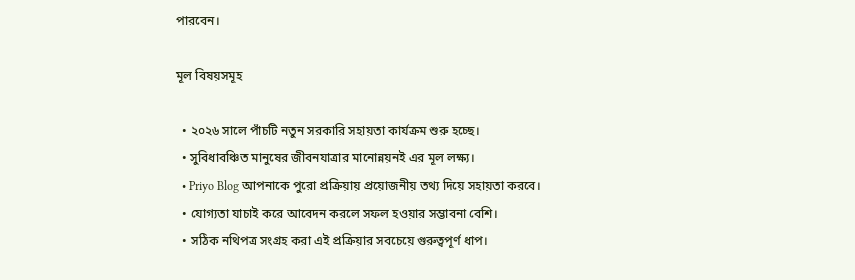পারবেন।

মূল বিষয়সমূহ

  • ২০২৬ সালে পাঁচটি নতুন সরকারি সহায়তা কার্যক্রম শুরু হচ্ছে।
  • সুবিধাবঞ্চিত মানুষের জীবনযাত্রার মানোন্নয়নই এর মূল লক্ষ্য।
  • Priyo Blog আপনাকে পুরো প্রক্রিয়ায় প্রয়োজনীয় তথ্য দিয়ে সহায়তা করবে।
  • যোগ্যতা যাচাই করে আবেদন করলে সফল হওয়ার সম্ভাবনা বেশি।
  • সঠিক নথিপত্র সংগ্রহ করা এই প্রক্রিয়ার সবচেয়ে গুরুত্বপূর্ণ ধাপ।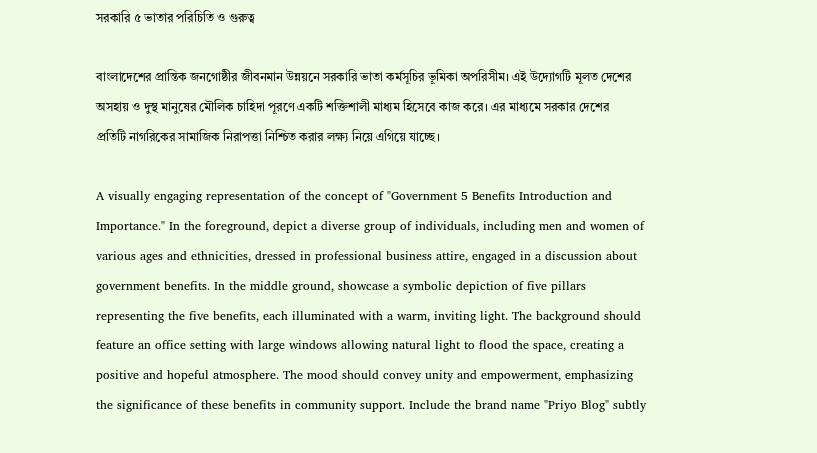সরকারি ৫ ভাতার পরিচিতি ও গুরুত্ব

বাংলাদেশের প্রান্তিক জনগোষ্ঠীর জীবনমান উন্নয়নে সরকারি ভাতা কর্মসূচির ভূমিকা অপরিসীম। এই উদ্যোগটি মূলত দেশের অসহায় ও দুস্থ মানুষের মৌলিক চাহিদা পূরণে একটি শক্তিশালী মাধ্যম হিসেবে কাজ করে। এর মাধ্যমে সরকার দেশের প্রতিটি নাগরিকের সামাজিক নিরাপত্তা নিশ্চিত করার লক্ষ্য নিয়ে এগিয়ে যাচ্ছে।

A visually engaging representation of the concept of "Government 5 Benefits Introduction and Importance." In the foreground, depict a diverse group of individuals, including men and women of various ages and ethnicities, dressed in professional business attire, engaged in a discussion about government benefits. In the middle ground, showcase a symbolic depiction of five pillars representing the five benefits, each illuminated with a warm, inviting light. The background should feature an office setting with large windows allowing natural light to flood the space, creating a positive and hopeful atmosphere. The mood should convey unity and empowerment, emphasizing the significance of these benefits in community support. Include the brand name "Priyo Blog" subtly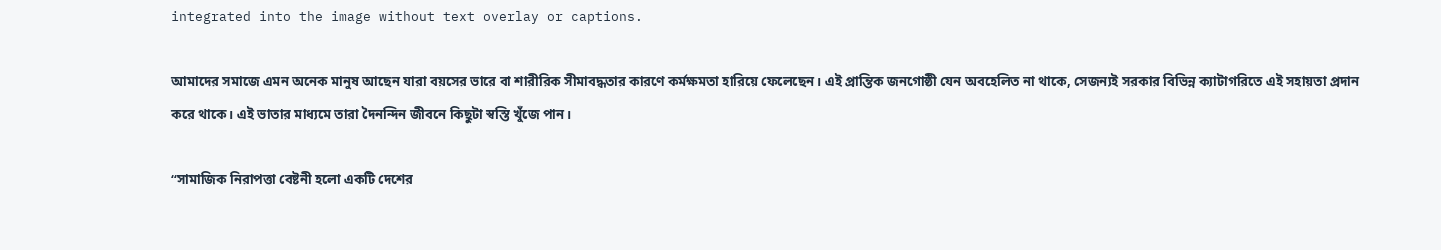integrated into the image without text overlay or captions.

আমাদের সমাজে এমন অনেক মানুষ আছেন যারা বয়সের ভারে বা শারীরিক সীমাবদ্ধতার কারণে কর্মক্ষমতা হারিয়ে ফেলেছেন। এই প্রান্তিক জনগোষ্ঠী যেন অবহেলিত না থাকে, সেজন্যই সরকার বিভিন্ন ক্যাটাগরিতে এই সহায়তা প্রদান করে থাকে। এই ভাতার মাধ্যমে তারা দৈনন্দিন জীবনে কিছুটা স্বস্তি খুঁজে পান।

“সামাজিক নিরাপত্তা বেষ্টনী হলো একটি দেশের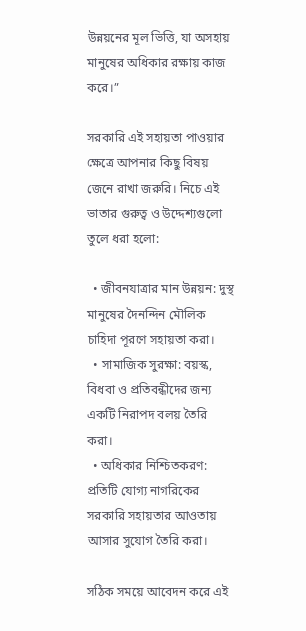উন্নয়নের মূল ভিত্তি, যা অসহায় মানুষের অধিকার রক্ষায় কাজ করে।”

সরকারি এই সহায়তা পাওয়ার ক্ষেত্রে আপনার কিছু বিষয় জেনে রাখা জরুরি। নিচে এই ভাতার গুরুত্ব ও উদ্দেশ্যগুলো তুলে ধরা হলো:

  • জীবনযাত্রার মান উন্নয়ন: দুস্থ মানুষের দৈনন্দিন মৌলিক চাহিদা পূরণে সহায়তা করা।
  • সামাজিক সুরক্ষা: বয়স্ক, বিধবা ও প্রতিবন্ধীদের জন্য একটি নিরাপদ বলয় তৈরি করা।
  • অধিকার নিশ্চিতকরণ: প্রতিটি যোগ্য নাগরিকের সরকারি সহায়তার আওতায় আসার সুযোগ তৈরি করা।

সঠিক সময়ে আবেদন করে এই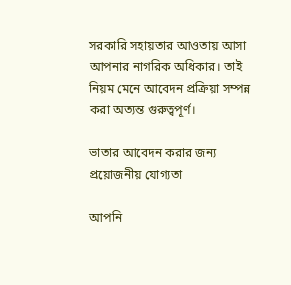সরকারি সহায়তার আওতায় আসা আপনার নাগরিক অধিকার। তাই নিয়ম মেনে আবেদন প্রক্রিয়া সম্পন্ন করা অত্যন্ত গুরুত্বপূর্ণ।

ভাতার আবেদন করার জন্য প্রয়োজনীয় যোগ্যতা

আপনি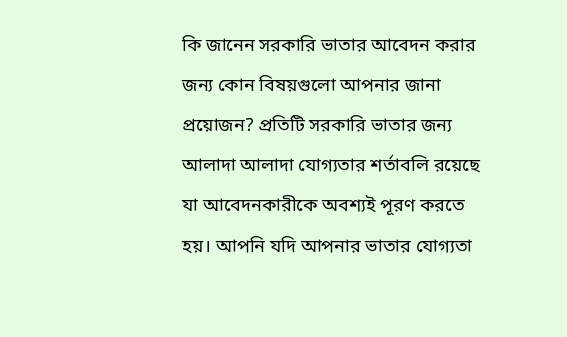কি জানেন সরকারি ভাতার আবেদন করার জন্য কোন বিষয়গুলো আপনার জানা প্রয়োজন? প্রতিটি সরকারি ভাতার জন্য আলাদা আলাদা যোগ্যতার শর্তাবলি রয়েছে যা আবেদনকারীকে অবশ্যই পূরণ করতে হয়। আপনি যদি আপনার ভাতার যোগ্যতা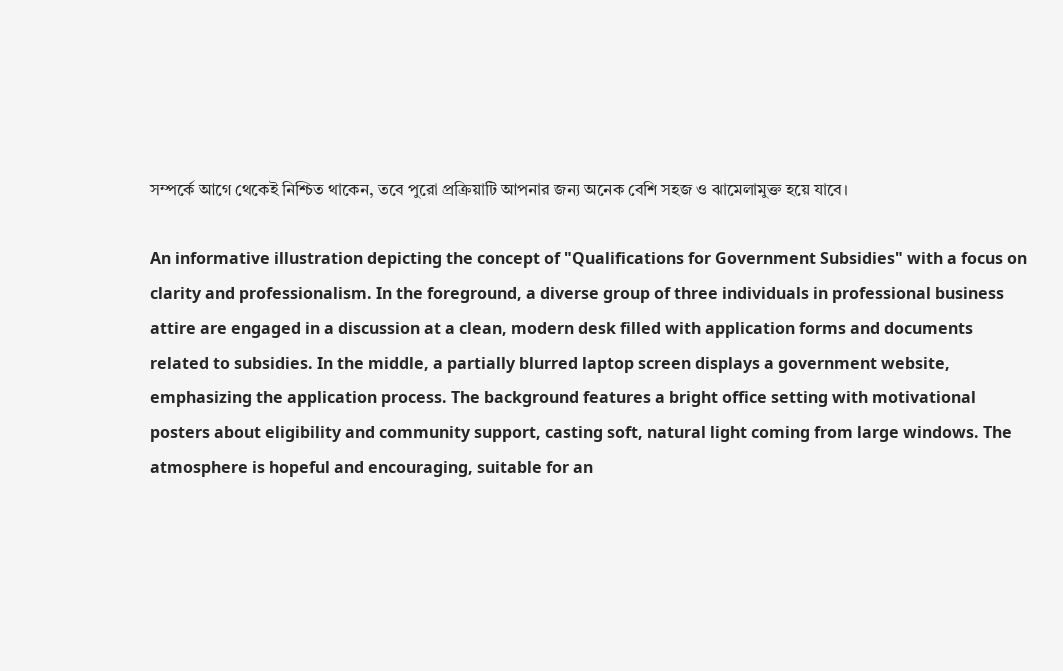সম্পর্কে আগে থেকেই নিশ্চিত থাকেন, তবে পুরো প্রক্রিয়াটি আপনার জন্য অনেক বেশি সহজ ও ঝামেলামুক্ত হয়ে যাবে।

An informative illustration depicting the concept of "Qualifications for Government Subsidies" with a focus on clarity and professionalism. In the foreground, a diverse group of three individuals in professional business attire are engaged in a discussion at a clean, modern desk filled with application forms and documents related to subsidies. In the middle, a partially blurred laptop screen displays a government website, emphasizing the application process. The background features a bright office setting with motivational posters about eligibility and community support, casting soft, natural light coming from large windows. The atmosphere is hopeful and encouraging, suitable for an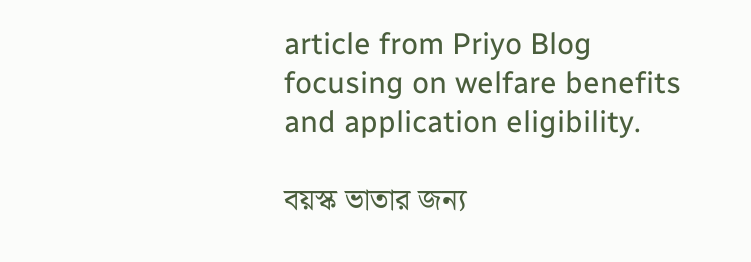article from Priyo Blog focusing on welfare benefits and application eligibility.

বয়স্ক ভাতার জন্য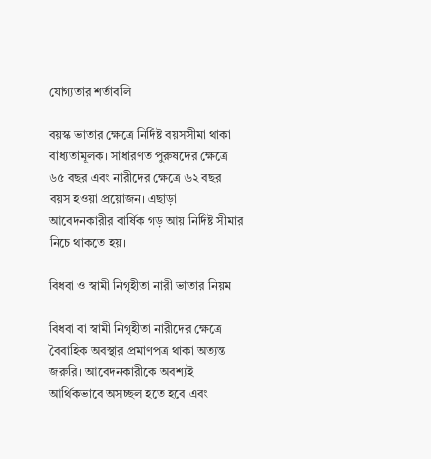যোগ্যতার শর্তাবলি

বয়স্ক ভাতার ক্ষেত্রে নির্দিষ্ট বয়সসীমা থাকা বাধ্যতামূলক। সাধারণত পুরুষদের ক্ষেত্রে ৬৫ বছর এবং নারীদের ক্ষেত্রে ৬২ বছর বয়স হওয়া প্রয়োজন। এছাড়া আবেদনকারীর বার্ষিক গড় আয় নির্দিষ্ট সীমার নিচে থাকতে হয়।

বিধবা ও স্বামী নিগৃহীতা নারী ভাতার নিয়ম

বিধবা বা স্বামী নিগৃহীতা নারীদের ক্ষেত্রে বৈবাহিক অবস্থার প্রমাণপত্র থাকা অত্যন্ত জরুরি। আবেদনকারীকে অবশ্যই আর্থিকভাবে অসচ্ছল হতে হবে এবং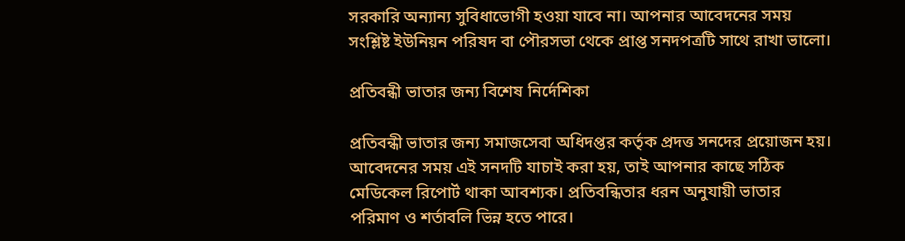সরকারি অন্যান্য সুবিধাভোগী হওয়া যাবে না। আপনার আবেদনের সময় সংশ্লিষ্ট ইউনিয়ন পরিষদ বা পৌরসভা থেকে প্রাপ্ত সনদপত্রটি সাথে রাখা ভালো।

প্রতিবন্ধী ভাতার জন্য বিশেষ নির্দেশিকা

প্রতিবন্ধী ভাতার জন্য সমাজসেবা অধিদপ্তর কর্তৃক প্রদত্ত সনদের প্রয়োজন হয়। আবেদনের সময় এই সনদটি যাচাই করা হয়, তাই আপনার কাছে সঠিক মেডিকেল রিপোর্ট থাকা আবশ্যক। প্রতিবন্ধিতার ধরন অনুযায়ী ভাতার পরিমাণ ও শর্তাবলি ভিন্ন হতে পারে।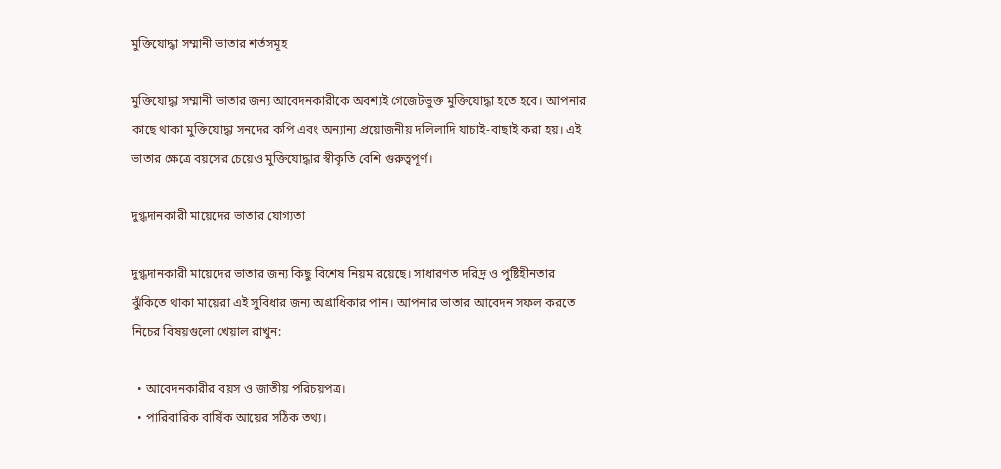মুক্তিযোদ্ধা সম্মানী ভাতার শর্তসমূহ

মুক্তিযোদ্ধা সম্মানী ভাতার জন্য আবেদনকারীকে অবশ্যই গেজেটভুক্ত মুক্তিযোদ্ধা হতে হবে। আপনার কাছে থাকা মুক্তিযোদ্ধা সনদের কপি এবং অন্যান্য প্রয়োজনীয় দলিলাদি যাচাই-বাছাই করা হয়। এই ভাতার ক্ষেত্রে বয়সের চেয়েও মুক্তিযোদ্ধার স্বীকৃতি বেশি গুরুত্বপূর্ণ।

দুগ্ধদানকারী মায়েদের ভাতার যোগ্যতা

দুগ্ধদানকারী মায়েদের ভাতার জন্য কিছু বিশেষ নিয়ম রয়েছে। সাধারণত দরিদ্র ও পুষ্টিহীনতার ঝুঁকিতে থাকা মায়েরা এই সুবিধার জন্য অগ্রাধিকার পান। আপনার ভাতার আবেদন সফল করতে নিচের বিষয়গুলো খেয়াল রাখুন:

  • আবেদনকারীর বয়স ও জাতীয় পরিচয়পত্র।
  • পারিবারিক বার্ষিক আয়ের সঠিক তথ্য।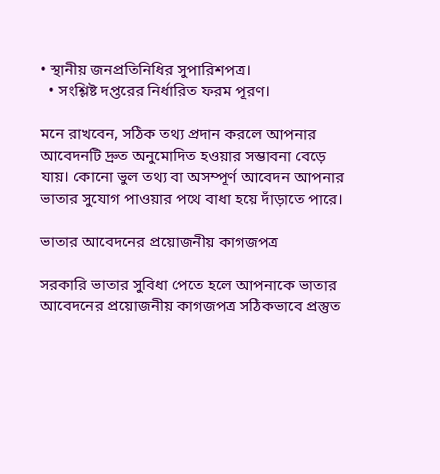• স্থানীয় জনপ্রতিনিধির সুপারিশপত্র।
  • সংশ্লিষ্ট দপ্তরের নির্ধারিত ফরম পূরণ।

মনে রাখবেন, সঠিক তথ্য প্রদান করলে আপনার আবেদনটি দ্রুত অনুমোদিত হওয়ার সম্ভাবনা বেড়ে যায়। কোনো ভুল তথ্য বা অসম্পূর্ণ আবেদন আপনার ভাতার সুযোগ পাওয়ার পথে বাধা হয়ে দাঁড়াতে পারে।

ভাতার আবেদনের প্রয়োজনীয় কাগজপত্র

সরকারি ভাতার সুবিধা পেতে হলে আপনাকে ভাতার আবেদনের প্রয়োজনীয় কাগজপত্র সঠিকভাবে প্রস্তুত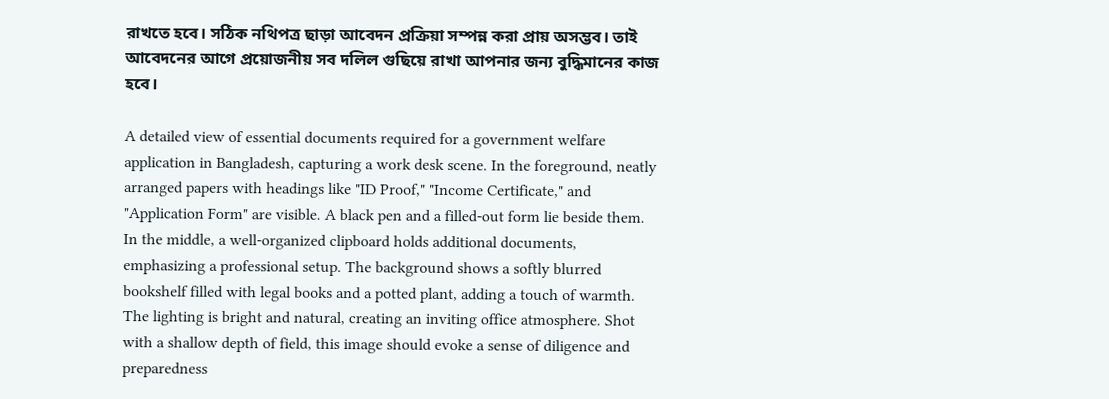রাখতে হবে। সঠিক নথিপত্র ছাড়া আবেদন প্রক্রিয়া সম্পন্ন করা প্রায় অসম্ভব। তাই আবেদনের আগে প্রয়োজনীয় সব দলিল গুছিয়ে রাখা আপনার জন্য বুদ্ধিমানের কাজ হবে।

A detailed view of essential documents required for a government welfare application in Bangladesh, capturing a work desk scene. In the foreground, neatly arranged papers with headings like "ID Proof," "Income Certificate," and "Application Form" are visible. A black pen and a filled-out form lie beside them. In the middle, a well-organized clipboard holds additional documents, emphasizing a professional setup. The background shows a softly blurred bookshelf filled with legal books and a potted plant, adding a touch of warmth. The lighting is bright and natural, creating an inviting office atmosphere. Shot with a shallow depth of field, this image should evoke a sense of diligence and preparedness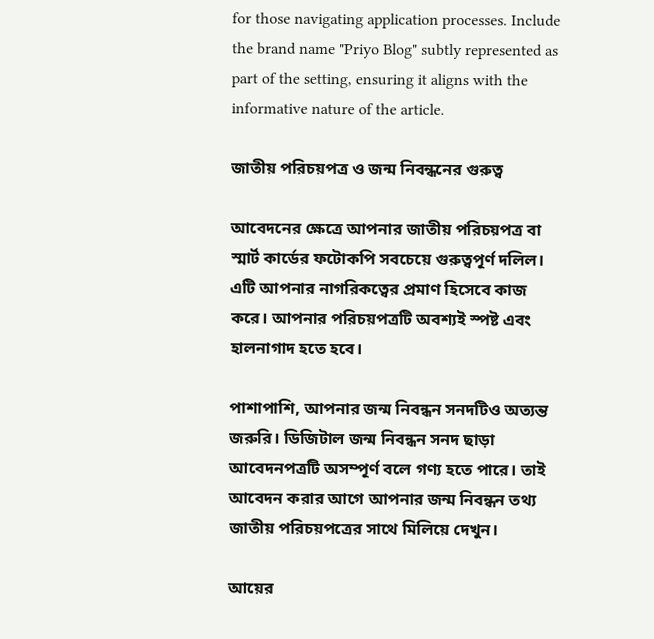for those navigating application processes. Include the brand name "Priyo Blog" subtly represented as part of the setting, ensuring it aligns with the informative nature of the article.

জাতীয় পরিচয়পত্র ও জন্ম নিবন্ধনের গুরুত্ব

আবেদনের ক্ষেত্রে আপনার জাতীয় পরিচয়পত্র বা স্মার্ট কার্ডের ফটোকপি সবচেয়ে গুরুত্বপূর্ণ দলিল। এটি আপনার নাগরিকত্বের প্রমাণ হিসেবে কাজ করে। আপনার পরিচয়পত্রটি অবশ্যই স্পষ্ট এবং হালনাগাদ হতে হবে।

পাশাপাশি, আপনার জন্ম নিবন্ধন সনদটিও অত্যন্ত জরুরি। ডিজিটাল জন্ম নিবন্ধন সনদ ছাড়া আবেদনপত্রটি অসম্পূর্ণ বলে গণ্য হতে পারে। তাই আবেদন করার আগে আপনার জন্ম নিবন্ধন তথ্য জাতীয় পরিচয়পত্রের সাথে মিলিয়ে দেখুন।

আয়ের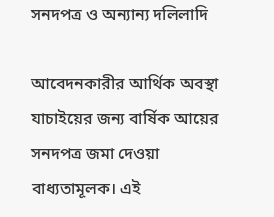সনদপত্র ও অন্যান্য দলিলাদি

আবেদনকারীর আর্থিক অবস্থা যাচাইয়ের জন্য বার্ষিক আয়ের সনদপত্র জমা দেওয়া বাধ্যতামূলক। এই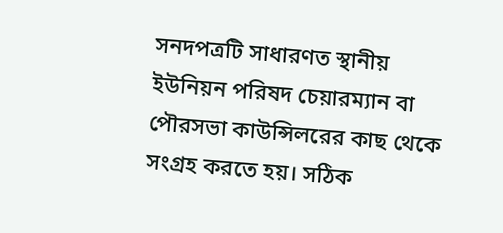সনদপত্রটি সাধারণত স্থানীয় ইউনিয়ন পরিষদ চেয়ারম্যান বা পৌরসভা কাউন্সিলরের কাছ থেকে সংগ্রহ করতে হয়। সঠিক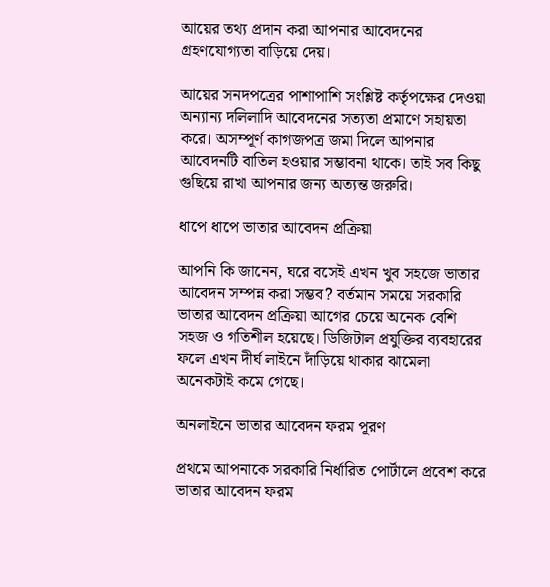আয়ের তথ্য প্রদান করা আপনার আবেদনের গ্রহণযোগ্যতা বাড়িয়ে দেয়।

আয়ের সনদপত্রের পাশাপাশি সংশ্লিষ্ট কর্তৃপক্ষের দেওয়া অন্যান্য দলিলাদি আবেদনের সত্যতা প্রমাণে সহায়তা করে। অসম্পূর্ণ কাগজপত্র জমা দিলে আপনার আবেদনটি বাতিল হওয়ার সম্ভাবনা থাকে। তাই সব কিছু গুছিয়ে রাখা আপনার জন্য অত্যন্ত জরুরি।

ধাপে ধাপে ভাতার আবেদন প্রক্রিয়া

আপনি কি জানেন, ঘরে বসেই এখন খুব সহজে ভাতার আবেদন সম্পন্ন করা সম্ভব? বর্তমান সময়ে সরকারি ভাতার আবেদন প্রক্রিয়া আগের চেয়ে অনেক বেশি সহজ ও গতিশীল হয়েছে। ডিজিটাল প্রযুক্তির ব্যবহারের ফলে এখন দীর্ঘ লাইনে দাঁড়িয়ে থাকার ঝামেলা অনেকটাই কমে গেছে।

অনলাইনে ভাতার আবেদন ফরম পূরণ

প্রথমে আপনাকে সরকারি নির্ধারিত পোর্টালে প্রবেশ করে ভাতার আবেদন ফরম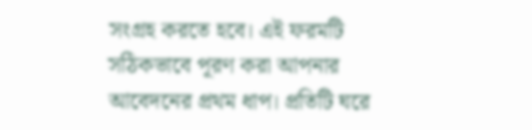সংগ্রহ করতে হবে। এই ফরমটি সঠিকভাবে পূরণ করা আপনার আবেদনের প্রথম ধাপ। প্রতিটি ঘরে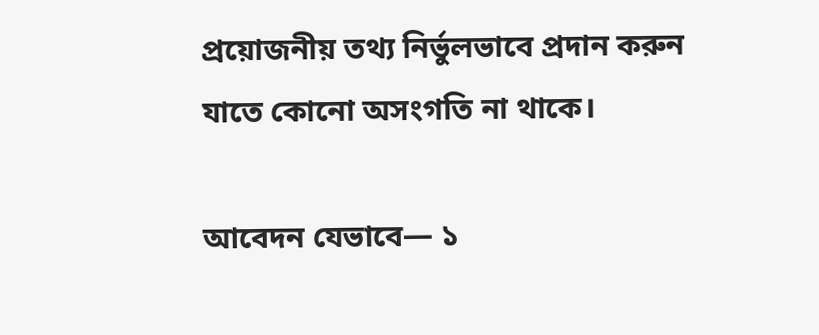প্রয়োজনীয় তথ্য নির্ভুলভাবে প্রদান করুন যাতে কোনো অসংগতি না থাকে।

আবেদন যেভাবে— ১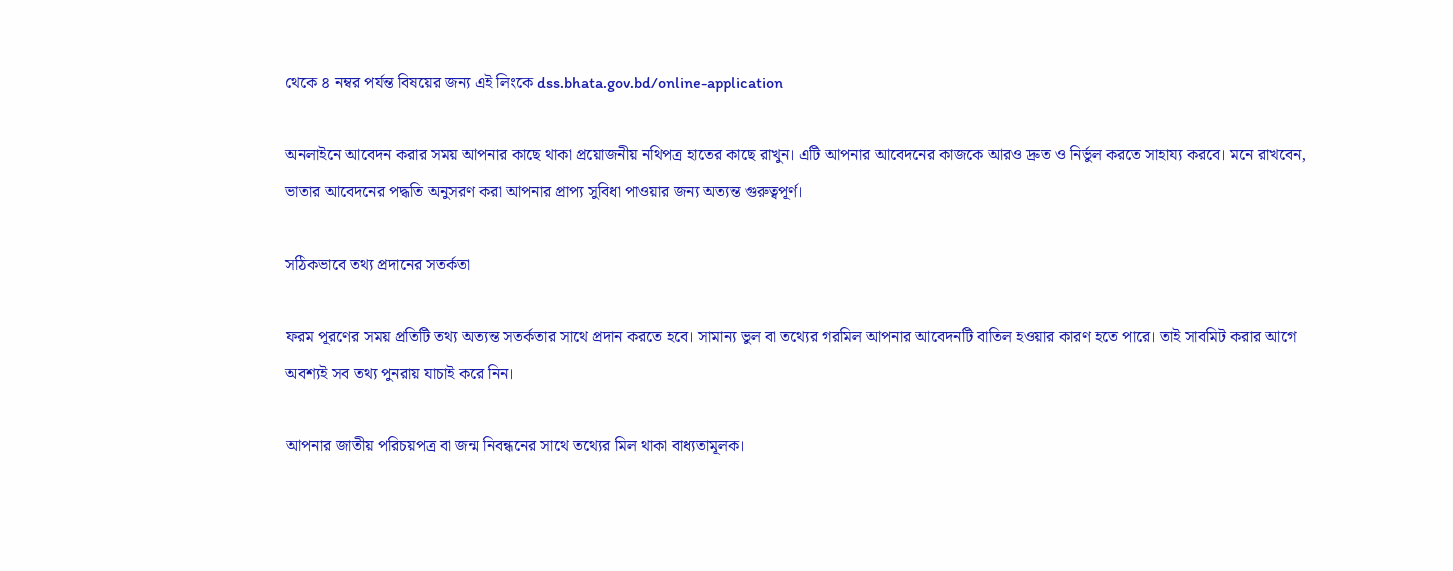থেকে ৪ নম্বর পর্যন্ত বিষয়ের জন্য এই লিংকে dss.bhata.gov.bd/online-application

অনলাইনে আবেদন করার সময় আপনার কাছে থাকা প্রয়োজনীয় নথিপত্র হাতের কাছে রাখুন। এটি আপনার আবেদনের কাজকে আরও দ্রুত ও নির্ভুল করতে সাহায্য করবে। মনে রাখবেন, ভাতার আবেদনের পদ্ধতি অনুসরণ করা আপনার প্রাপ্য সুবিধা পাওয়ার জন্য অত্যন্ত গুরুত্বপূর্ণ।

সঠিকভাবে তথ্য প্রদানের সতর্কতা

ফরম পূরণের সময় প্রতিটি তথ্য অত্যন্ত সতর্কতার সাথে প্রদান করতে হবে। সামান্য ভুল বা তথ্যের গরমিল আপনার আবেদনটি বাতিল হওয়ার কারণ হতে পারে। তাই সাবমিট করার আগে অবশ্যই সব তথ্য পুনরায় যাচাই করে নিন।

আপনার জাতীয় পরিচয়পত্র বা জন্ম নিবন্ধনের সাথে তথ্যের মিল থাকা বাধ্যতামূলক।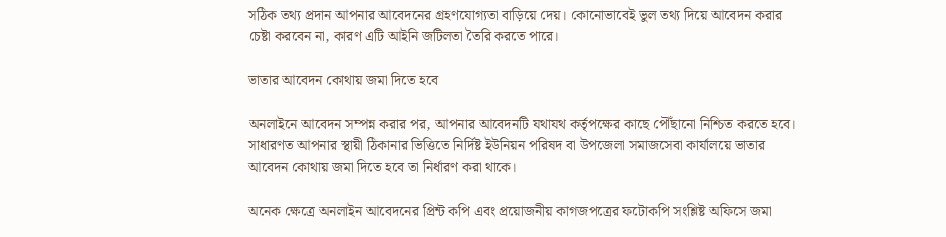সঠিক তথ্য প্রদান আপনার আবেদনের গ্রহণযোগ্যতা বাড়িয়ে দেয়। কোনোভাবেই ভুল তথ্য দিয়ে আবেদন করার চেষ্টা করবেন না, কারণ এটি আইনি জটিলতা তৈরি করতে পারে।

ভাতার আবেদন কোথায় জমা দিতে হবে

অনলাইনে আবেদন সম্পন্ন করার পর, আপনার আবেদনটি যথাযথ কর্তৃপক্ষের কাছে পৌঁছানো নিশ্চিত করতে হবে। সাধারণত আপনার স্থায়ী ঠিকানার ভিত্তিতে নির্দিষ্ট ইউনিয়ন পরিষদ বা উপজেলা সমাজসেবা কার্যালয়ে ভাতার আবেদন কোথায় জমা দিতে হবে তা নির্ধারণ করা থাকে।

অনেক ক্ষেত্রে অনলাইন আবেদনের প্রিন্ট কপি এবং প্রয়োজনীয় কাগজপত্রের ফটোকপি সংশ্লিষ্ট অফিসে জমা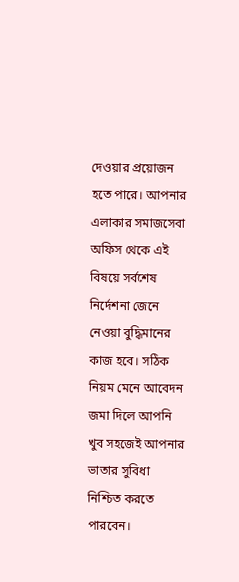দেওয়ার প্রয়োজন হতে পারে। আপনার এলাকার সমাজসেবা অফিস থেকে এই বিষয়ে সর্বশেষ নির্দেশনা জেনে নেওয়া বুদ্ধিমানের কাজ হবে। সঠিক নিয়ম মেনে আবেদন জমা দিলে আপনি খুব সহজেই আপনার ভাতার সুবিধা নিশ্চিত করতে পারবেন।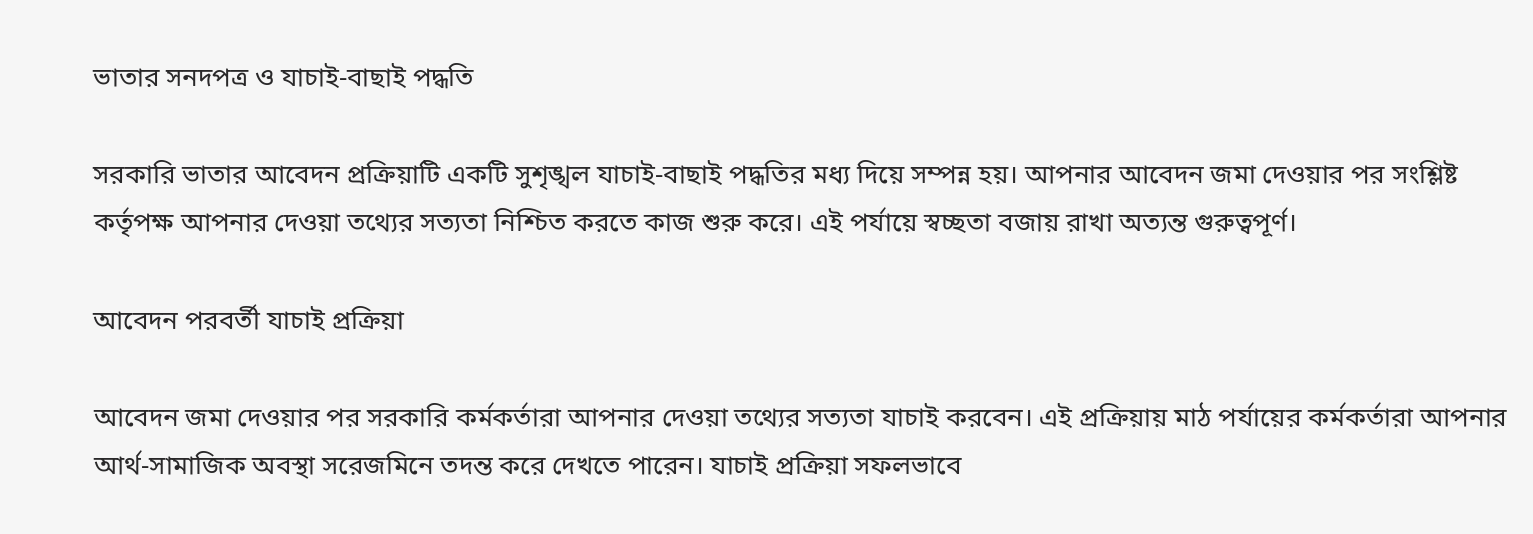ভাতার সনদপত্র ও যাচাই-বাছাই পদ্ধতি

সরকারি ভাতার আবেদন প্রক্রিয়াটি একটি সুশৃঙ্খল যাচাই-বাছাই পদ্ধতির মধ্য দিয়ে সম্পন্ন হয়। আপনার আবেদন জমা দেওয়ার পর সংশ্লিষ্ট কর্তৃপক্ষ আপনার দেওয়া তথ্যের সত্যতা নিশ্চিত করতে কাজ শুরু করে। এই পর্যায়ে স্বচ্ছতা বজায় রাখা অত্যন্ত গুরুত্বপূর্ণ।

আবেদন পরবর্তী যাচাই প্রক্রিয়া

আবেদন জমা দেওয়ার পর সরকারি কর্মকর্তারা আপনার দেওয়া তথ্যের সত্যতা যাচাই করবেন। এই প্রক্রিয়ায় মাঠ পর্যায়ের কর্মকর্তারা আপনার আর্থ-সামাজিক অবস্থা সরেজমিনে তদন্ত করে দেখতে পারেন। যাচাই প্রক্রিয়া সফলভাবে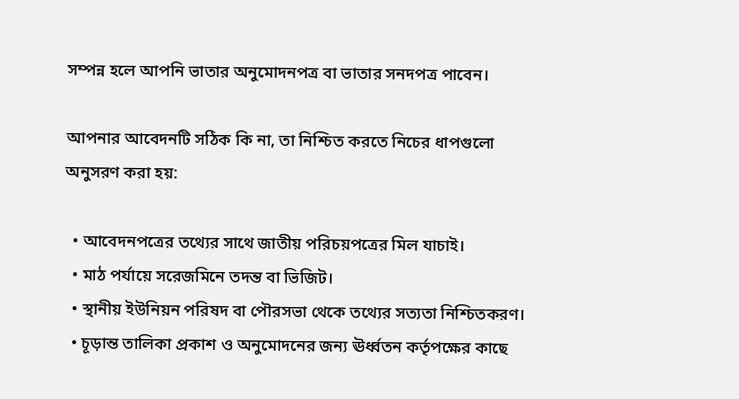সম্পন্ন হলে আপনি ভাতার অনুমোদনপত্র বা ভাতার সনদপত্র পাবেন।

আপনার আবেদনটি সঠিক কি না, তা নিশ্চিত করতে নিচের ধাপগুলো অনুসরণ করা হয়:

  • আবেদনপত্রের তথ্যের সাথে জাতীয় পরিচয়পত্রের মিল যাচাই।
  • মাঠ পর্যায়ে সরেজমিনে তদন্ত বা ভিজিট।
  • স্থানীয় ইউনিয়ন পরিষদ বা পৌরসভা থেকে তথ্যের সত্যতা নিশ্চিতকরণ।
  • চূড়ান্ত তালিকা প্রকাশ ও অনুমোদনের জন্য ঊর্ধ্বতন কর্তৃপক্ষের কাছে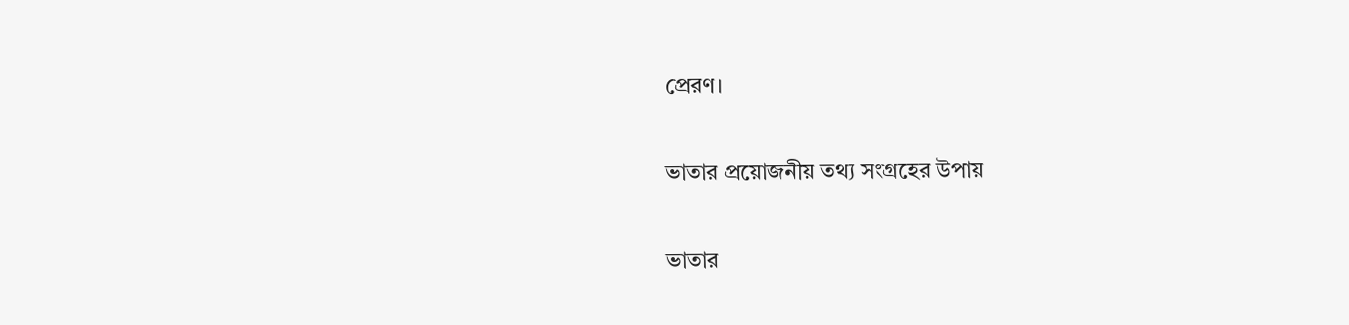প্রেরণ।

ভাতার প্রয়োজনীয় তথ্য সংগ্রহের উপায়

ভাতার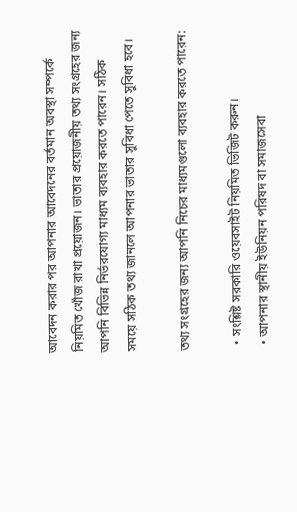আবেদন করার পর আপনার আবেদনের বর্তমান অবস্থা সম্পর্কে নিয়মিত খোঁজ রাখা প্রয়োজন। ভাতার প্রয়োজনীয় তথ্য সংগ্রহের জন্য আপনি বিভিন্ন নির্ভরযোগ্য মাধ্যম ব্যবহার করতে পারেন। সঠিক সময়ে সঠিক তথ্য জানলে আপনার ভাতার সুবিধা পেতে সুবিধা হবে।

তথ্য সংগ্রহের জন্য আপনি নিচের মাধ্যমগুলো ব্যবহার করতে পারেন:

  • সংশ্লিষ্ট সরকারি ওয়েবসাইট নিয়মিত ভিজিট করুন।
  • আপনার স্থানীয় ইউনিয়ন পরিষদ বা সমাজসেবা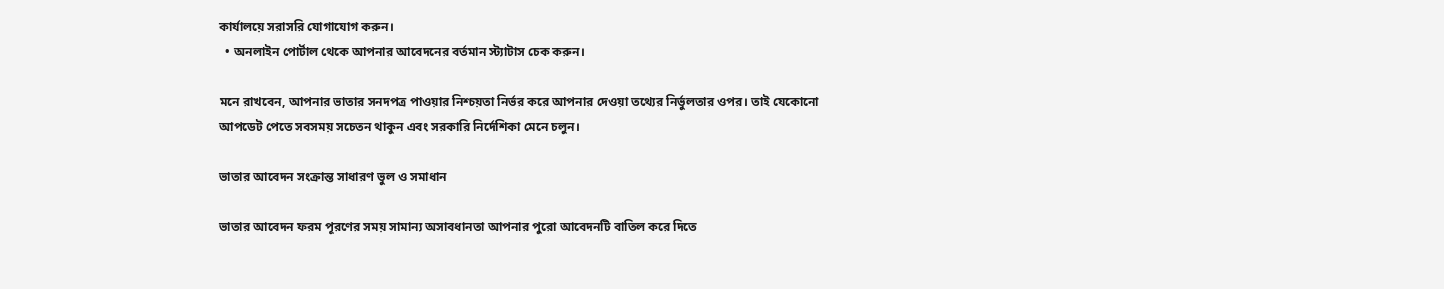কার্যালয়ে সরাসরি যোগাযোগ করুন।
  • অনলাইন পোর্টাল থেকে আপনার আবেদনের বর্তমান স্ট্যাটাস চেক করুন।

মনে রাখবেন, আপনার ভাতার সনদপত্র পাওয়ার নিশ্চয়তা নির্ভর করে আপনার দেওয়া তথ্যের নির্ভুলতার ওপর। তাই যেকোনো আপডেট পেতে সবসময় সচেতন থাকুন এবং সরকারি নির্দেশিকা মেনে চলুন।

ভাতার আবেদন সংক্রান্ত সাধারণ ভুল ও সমাধান

ভাতার আবেদন ফরম পূরণের সময় সামান্য অসাবধানতা আপনার পুরো আবেদনটি বাতিল করে দিতে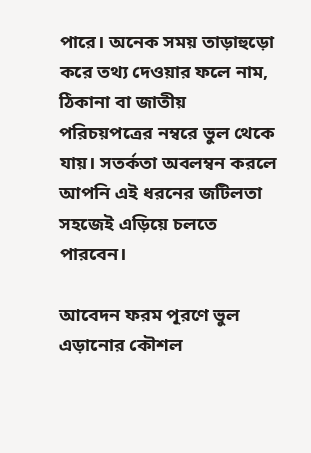পারে। অনেক সময় তাড়াহুড়ো করে তথ্য দেওয়ার ফলে নাম, ঠিকানা বা জাতীয় পরিচয়পত্রের নম্বরে ভুল থেকে যায়। সতর্কতা অবলম্বন করলে আপনি এই ধরনের জটিলতা সহজেই এড়িয়ে চলতে পারবেন।

আবেদন ফরম পূরণে ভুল এড়ানোর কৌশল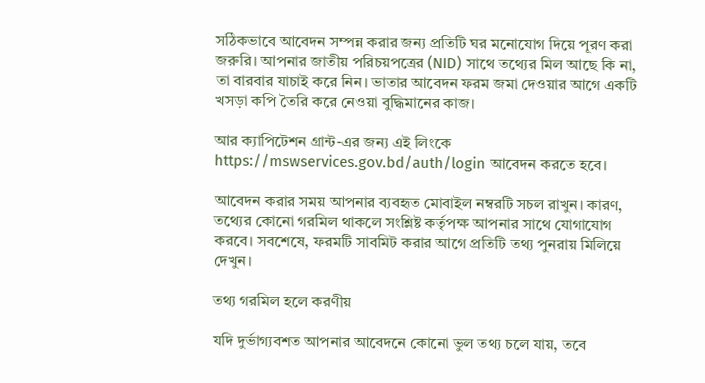সঠিকভাবে আবেদন সম্পন্ন করার জন্য প্রতিটি ঘর মনোযোগ দিয়ে পূরণ করা জরুরি। আপনার জাতীয় পরিচয়পত্রের (NID) সাথে তথ্যের মিল আছে কি না, তা বারবার যাচাই করে নিন। ভাতার আবেদন ফরম জমা দেওয়ার আগে একটি খসড়া কপি তৈরি করে নেওয়া বুদ্ধিমানের কাজ।

আর ক্যাপিটেশন গ্রান্ট-এর জন্য এই লিংকে https://mswservices.gov.bd/auth/login আবেদন করতে হবে।

আবেদন করার সময় আপনার ব্যবহৃত মোবাইল নম্বরটি সচল রাখুন। কারণ, তথ্যের কোনো গরমিল থাকলে সংশ্লিষ্ট কর্তৃপক্ষ আপনার সাথে যোগাযোগ করবে। সবশেষে, ফরমটি সাবমিট করার আগে প্রতিটি তথ্য পুনরায় মিলিয়ে দেখুন।

তথ্য গরমিল হলে করণীয়

যদি দুর্ভাগ্যবশত আপনার আবেদনে কোনো ভুল তথ্য চলে যায়, তবে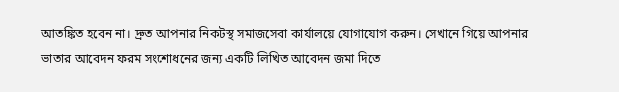আতঙ্কিত হবেন না। দ্রুত আপনার নিকটস্থ সমাজসেবা কার্যালয়ে যোগাযোগ করুন। সেখানে গিয়ে আপনার ভাতার আবেদন ফরম সংশোধনের জন্য একটি লিখিত আবেদন জমা দিতে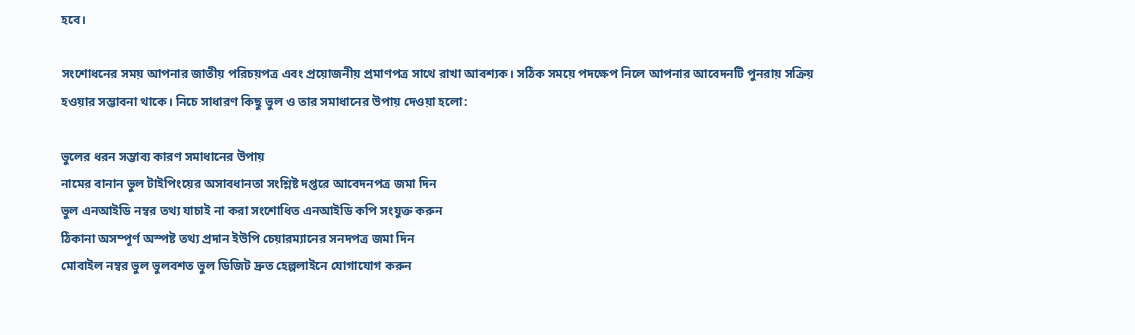হবে।

সংশোধনের সময় আপনার জাতীয় পরিচয়পত্র এবং প্রয়োজনীয় প্রমাণপত্র সাথে রাখা আবশ্যক। সঠিক সময়ে পদক্ষেপ নিলে আপনার আবেদনটি পুনরায় সক্রিয় হওয়ার সম্ভাবনা থাকে। নিচে সাধারণ কিছু ভুল ও তার সমাধানের উপায় দেওয়া হলো:

ভুলের ধরন সম্ভাব্য কারণ সমাধানের উপায়
নামের বানান ভুল টাইপিংয়ের অসাবধানতা সংশ্লিষ্ট দপ্তরে আবেদনপত্র জমা দিন
ভুল এনআইডি নম্বর তথ্য যাচাই না করা সংশোধিত এনআইডি কপি সংযুক্ত করুন
ঠিকানা অসম্পূর্ণ অস্পষ্ট তথ্য প্রদান ইউপি চেয়ারম্যানের সনদপত্র জমা দিন
মোবাইল নম্বর ভুল ভুলবশত ভুল ডিজিট দ্রুত হেল্পলাইনে যোগাযোগ করুন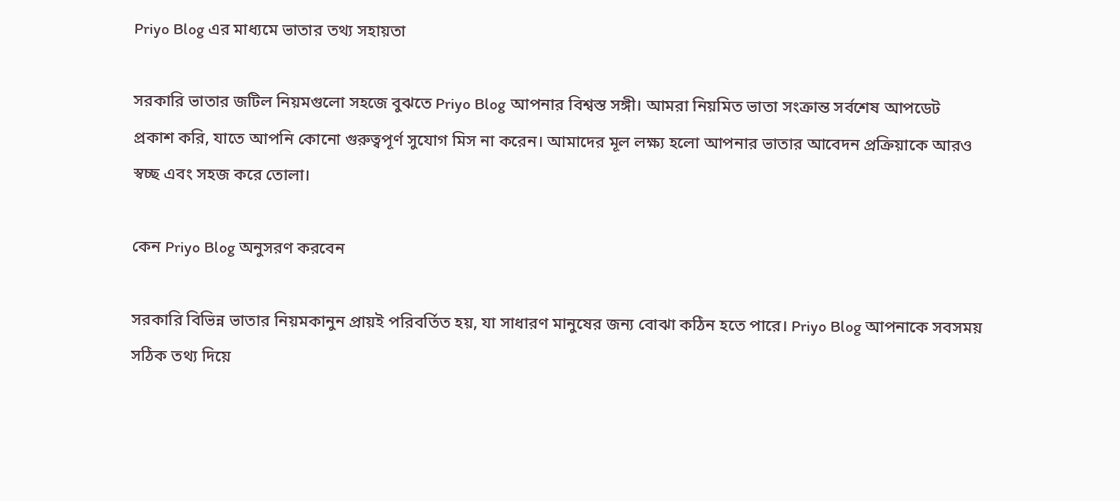Priyo Blog এর মাধ্যমে ভাতার তথ্য সহায়তা

সরকারি ভাতার জটিল নিয়মগুলো সহজে বুঝতে Priyo Blog আপনার বিশ্বস্ত সঙ্গী। আমরা নিয়মিত ভাতা সংক্রান্ত সর্বশেষ আপডেট প্রকাশ করি, যাতে আপনি কোনো গুরুত্বপূর্ণ সুযোগ মিস না করেন। আমাদের মূল লক্ষ্য হলো আপনার ভাতার আবেদন প্রক্রিয়াকে আরও স্বচ্ছ এবং সহজ করে তোলা।

কেন Priyo Blog অনুসরণ করবেন

সরকারি বিভিন্ন ভাতার নিয়মকানুন প্রায়ই পরিবর্তিত হয়, যা সাধারণ মানুষের জন্য বোঝা কঠিন হতে পারে। Priyo Blog আপনাকে সবসময় সঠিক তথ্য দিয়ে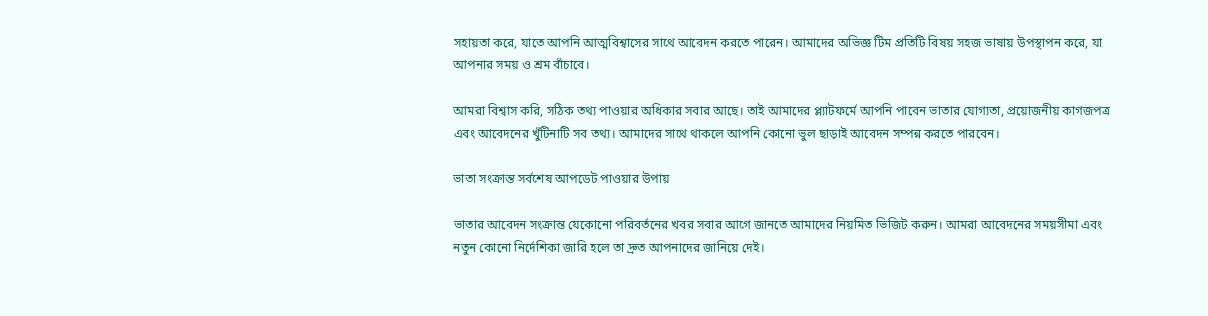সহায়তা করে, যাতে আপনি আত্মবিশ্বাসের সাথে আবেদন করতে পারেন। আমাদের অভিজ্ঞ টিম প্রতিটি বিষয় সহজ ভাষায় উপস্থাপন করে, যা আপনার সময় ও শ্রম বাঁচাবে।

আমরা বিশ্বাস করি, সঠিক তথ্য পাওয়ার অধিকার সবার আছে। তাই আমাদের প্ল্যাটফর্মে আপনি পাবেন ভাতার যোগ্যতা, প্রয়োজনীয় কাগজপত্র এবং আবেদনের খুঁটিনাটি সব তথ্য। আমাদের সাথে থাকলে আপনি কোনো ভুল ছাড়াই আবেদন সম্পন্ন করতে পারবেন।

ভাতা সংক্রান্ত সর্বশেষ আপডেট পাওয়ার উপায়

ভাতার আবেদন সংক্রান্ত যেকোনো পরিবর্তনের খবর সবার আগে জানতে আমাদের নিয়মিত ভিজিট করুন। আমরা আবেদনের সময়সীমা এবং নতুন কোনো নির্দেশিকা জারি হলে তা দ্রুত আপনাদের জানিয়ে দেই।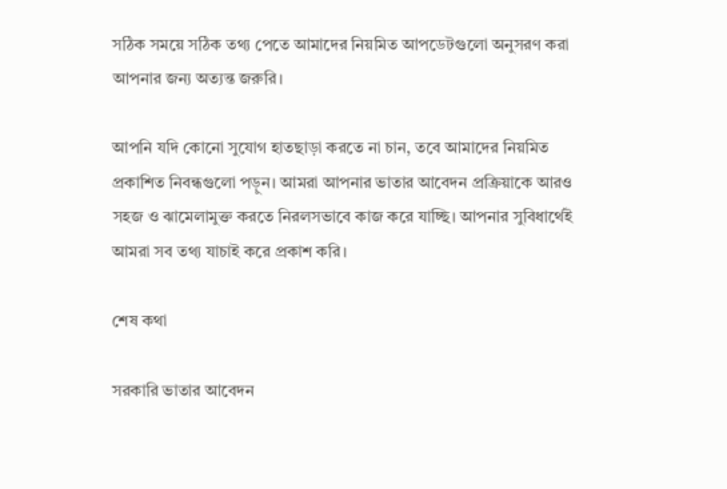সঠিক সময়ে সঠিক তথ্য পেতে আমাদের নিয়মিত আপডেটগুলো অনুসরণ করা আপনার জন্য অত্যন্ত জরুরি।

আপনি যদি কোনো সুযোগ হাতছাড়া করতে না চান, তবে আমাদের নিয়মিত প্রকাশিত নিবন্ধগুলো পড়ুন। আমরা আপনার ভাতার আবেদন প্রক্রিয়াকে আরও সহজ ও ঝামেলামুক্ত করতে নিরলসভাবে কাজ করে যাচ্ছি। আপনার সুবিধার্থেই আমরা সব তথ্য যাচাই করে প্রকাশ করি।

শেষ কথা

সরকারি ভাতার আবেদন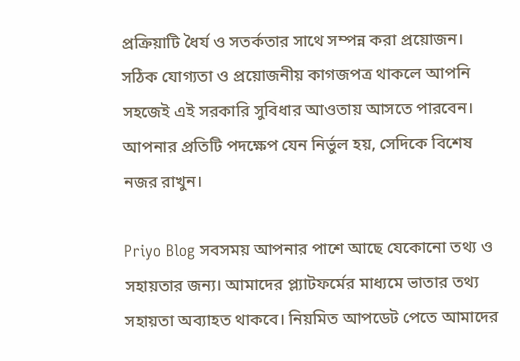প্রক্রিয়াটি ধৈর্য ও সতর্কতার সাথে সম্পন্ন করা প্রয়োজন। সঠিক যোগ্যতা ও প্রয়োজনীয় কাগজপত্র থাকলে আপনি সহজেই এই সরকারি সুবিধার আওতায় আসতে পারবেন। আপনার প্রতিটি পদক্ষেপ যেন নির্ভুল হয়, সেদিকে বিশেষ নজর রাখুন।

Priyo Blog সবসময় আপনার পাশে আছে যেকোনো তথ্য ও সহায়তার জন্য। আমাদের প্ল্যাটফর্মের মাধ্যমে ভাতার তথ্য সহায়তা অব্যাহত থাকবে। নিয়মিত আপডেট পেতে আমাদের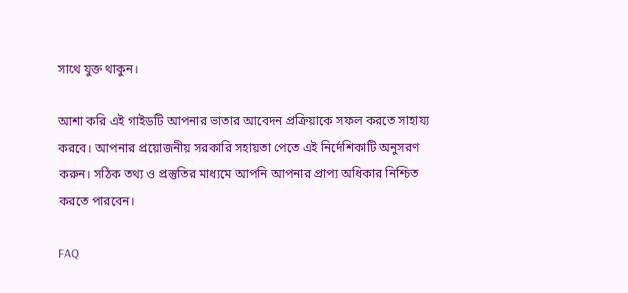সাথে যুক্ত থাকুন।

আশা করি এই গাইডটি আপনার ভাতার আবেদন প্রক্রিয়াকে সফল করতে সাহায্য করবে। আপনার প্রয়োজনীয় সরকারি সহায়তা পেতে এই নির্দেশিকাটি অনুসরণ করুন। সঠিক তথ্য ও প্রস্তুতির মাধ্যমে আপনি আপনার প্রাপ্য অধিকার নিশ্চিত করতে পারবেন।

FAQ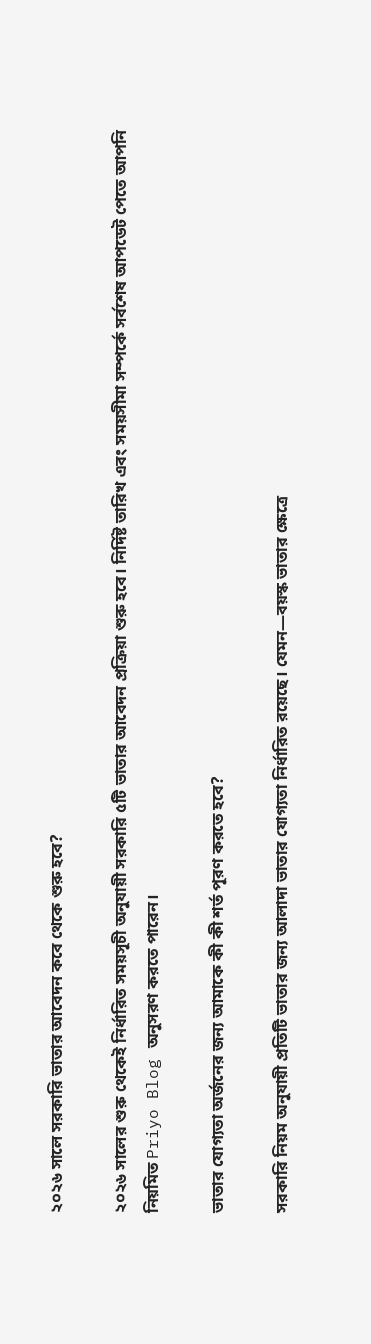২০২৬ সালে সরকারি ভাতার আবেদন কবে থেকে শুরু হবে?

২০২৬ সালের শুরু থেকেই নির্ধারিত সময়সূচী অনুযায়ী সরকারি ৫টি ভাতার আবেদন প্রক্রিয়া শুরু হবে। নির্দিষ্ট তারিখ এবং সময়সীমা সম্পর্কে সর্বশেষ আপডেট পেতে আপনি নিয়মিত Priyo Blog অনুসরণ করতে পারেন।

ভাতার যোগ্যতা অর্জনের জন্য আমাকে কী কী শর্ত পূরণ করতে হবে?

সরকারি নিয়ম অনুযায়ী প্রতিটি ভাতার জন্য আলাদা ভাতার যোগ্যতা নির্ধারিত রয়েছে। যেমন—বয়স্ক ভাতার ক্ষেত্রে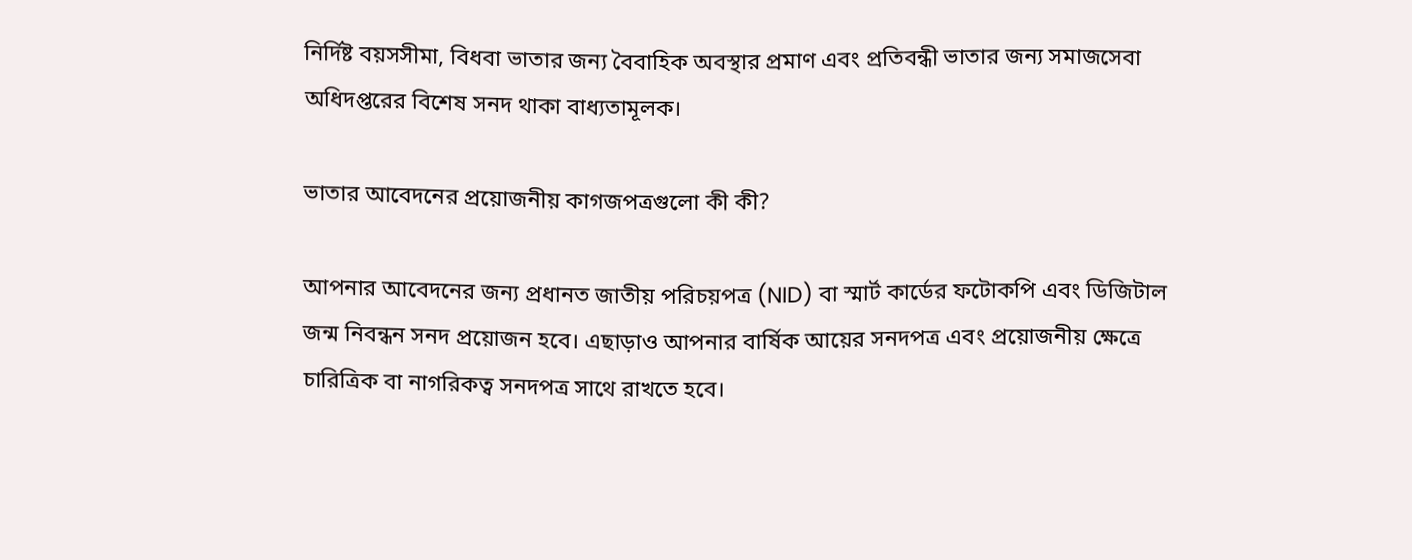নির্দিষ্ট বয়সসীমা, বিধবা ভাতার জন্য বৈবাহিক অবস্থার প্রমাণ এবং প্রতিবন্ধী ভাতার জন্য সমাজসেবা অধিদপ্তরের বিশেষ সনদ থাকা বাধ্যতামূলক।

ভাতার আবেদনের প্রয়োজনীয় কাগজপত্রগুলো কী কী?

আপনার আবেদনের জন্য প্রধানত জাতীয় পরিচয়পত্র (NID) বা স্মার্ট কার্ডের ফটোকপি এবং ডিজিটাল জন্ম নিবন্ধন সনদ প্রয়োজন হবে। এছাড়াও আপনার বার্ষিক আয়ের সনদপত্র এবং প্রয়োজনীয় ক্ষেত্রে চারিত্রিক বা নাগরিকত্ব সনদপত্র সাথে রাখতে হবে।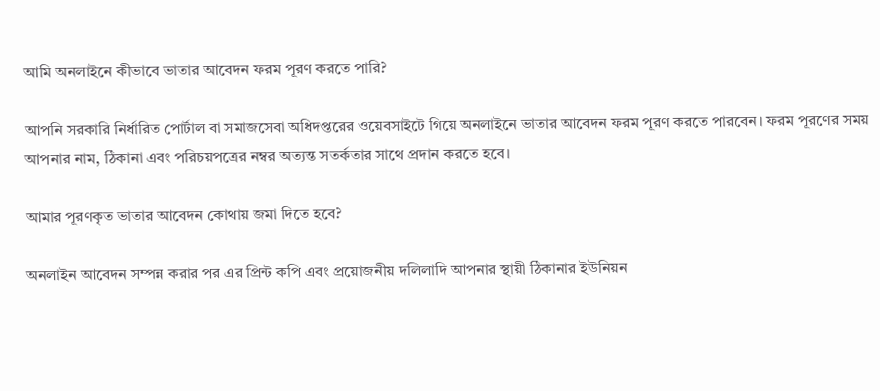আমি অনলাইনে কীভাবে ভাতার আবেদন ফরম পূরণ করতে পারি?

আপনি সরকারি নির্ধারিত পোর্টাল বা সমাজসেবা অধিদপ্তরের ওয়েবসাইটে গিয়ে অনলাইনে ভাতার আবেদন ফরম পূরণ করতে পারবেন। ফরম পূরণের সময় আপনার নাম, ঠিকানা এবং পরিচয়পত্রের নম্বর অত্যন্ত সতর্কতার সাথে প্রদান করতে হবে।

আমার পূরণকৃত ভাতার আবেদন কোথায় জমা দিতে হবে?

অনলাইন আবেদন সম্পন্ন করার পর এর প্রিন্ট কপি এবং প্রয়োজনীয় দলিলাদি আপনার স্থায়ী ঠিকানার ইউনিয়ন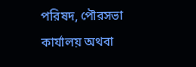পরিষদ, পৌরসভা কার্যালয় অথবা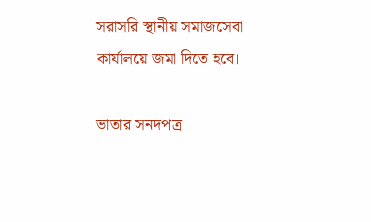সরাসরি স্থানীয় সমাজসেবা কার্যালয়ে জমা দিতে হবে।

ভাতার সনদপত্র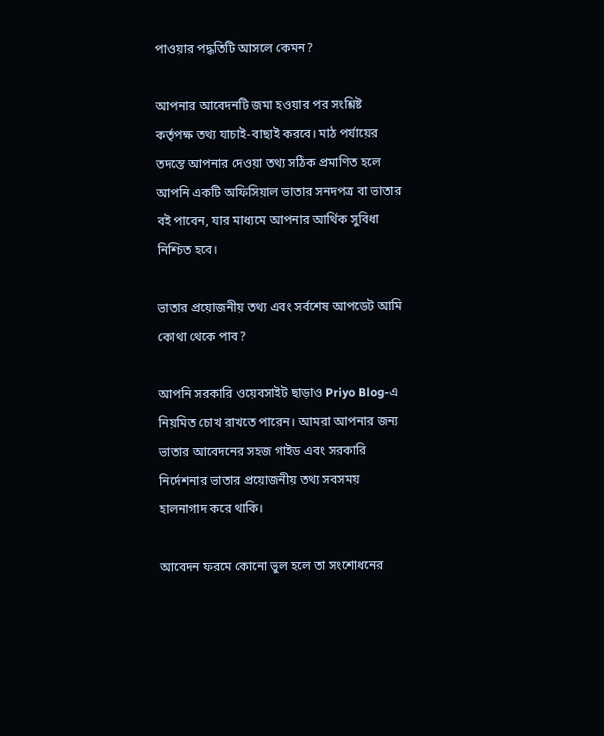পাওয়ার পদ্ধতিটি আসলে কেমন?

আপনার আবেদনটি জমা হওয়ার পর সংশ্লিষ্ট কর্তৃপক্ষ তথ্য যাচাই-বাছাই করবে। মাঠ পর্যায়ের তদন্তে আপনার দেওয়া তথ্য সঠিক প্রমাণিত হলে আপনি একটি অফিসিয়াল ভাতার সনদপত্র বা ভাতার বই পাবেন, যার মাধ্যমে আপনার আর্থিক সুবিধা নিশ্চিত হবে।

ভাতার প্রয়োজনীয় তথ্য এবং সর্বশেষ আপডেট আমি কোথা থেকে পাব?

আপনি সরকারি ওয়েবসাইট ছাড়াও Priyo Blog-এ নিয়মিত চোখ রাখতে পারেন। আমরা আপনার জন্য ভাতার আবেদনের সহজ গাইড এবং সরকারি নির্দেশনার ভাতার প্রয়োজনীয় তথ্য সবসময় হালনাগাদ করে থাকি।

আবেদন ফরমে কোনো ভুল হলে তা সংশোধনের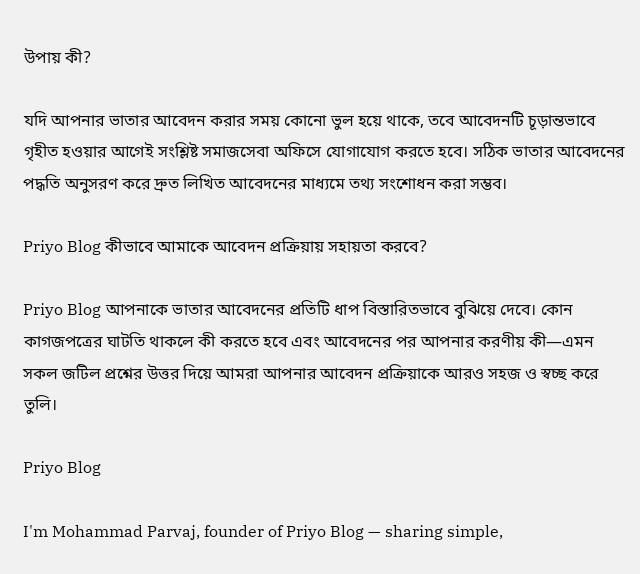উপায় কী?

যদি আপনার ভাতার আবেদন করার সময় কোনো ভুল হয়ে থাকে, তবে আবেদনটি চূড়ান্তভাবে গৃহীত হওয়ার আগেই সংশ্লিষ্ট সমাজসেবা অফিসে যোগাযোগ করতে হবে। সঠিক ভাতার আবেদনের পদ্ধতি অনুসরণ করে দ্রুত লিখিত আবেদনের মাধ্যমে তথ্য সংশোধন করা সম্ভব।

Priyo Blog কীভাবে আমাকে আবেদন প্রক্রিয়ায় সহায়তা করবে?

Priyo Blog আপনাকে ভাতার আবেদনের প্রতিটি ধাপ বিস্তারিতভাবে বুঝিয়ে দেবে। কোন কাগজপত্রের ঘাটতি থাকলে কী করতে হবে এবং আবেদনের পর আপনার করণীয় কী—এমন সকল জটিল প্রশ্নের উত্তর দিয়ে আমরা আপনার আবেদন প্রক্রিয়াকে আরও সহজ ও স্বচ্ছ করে তুলি।

Priyo Blog

I'm Mohammad Parvaj, founder of Priyo Blog — sharing simple,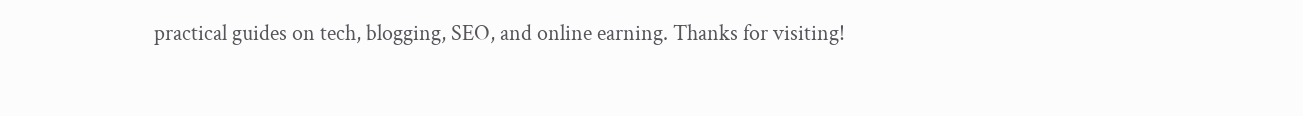practical guides on tech, blogging, SEO, and online earning. Thanks for visiting!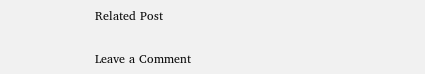Related Post

Leave a Comment